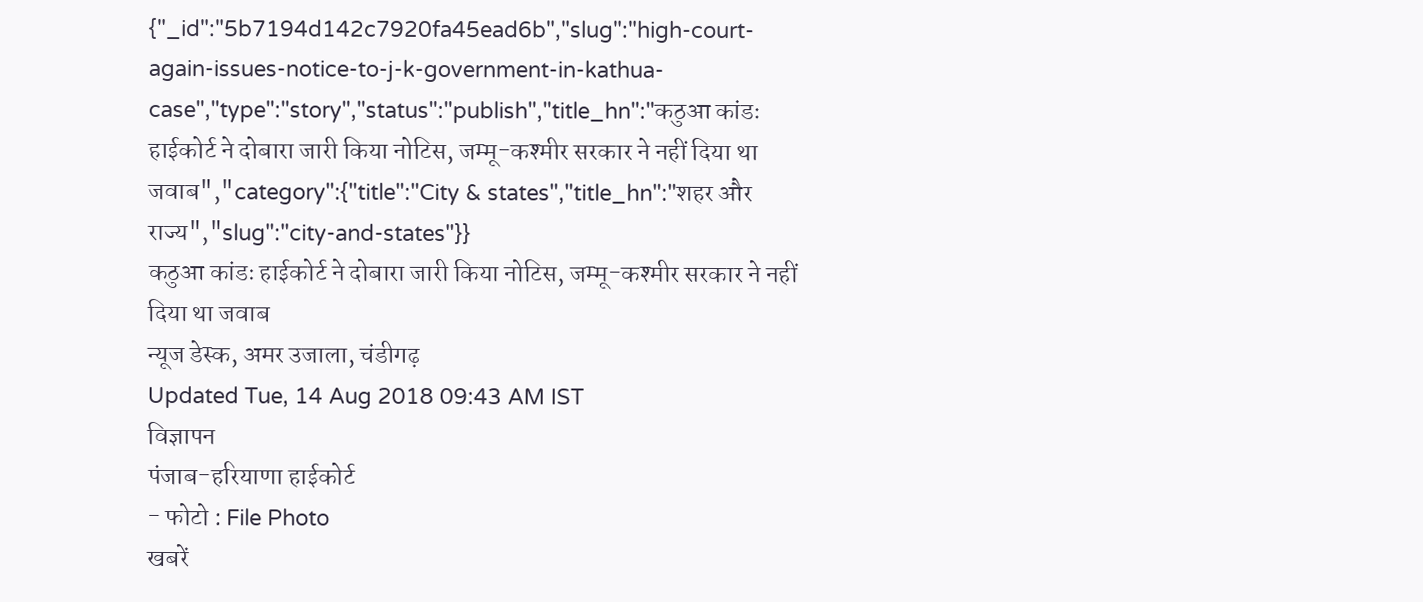{"_id":"5b7194d142c7920fa45ead6b","slug":"high-court-again-issues-notice-to-j-k-government-in-kathua-case","type":"story","status":"publish","title_hn":"कठुआ कांडः हाईकोर्ट ने दोबारा जारी किया नोटिस, जम्मू-कश्मीर सरकार ने नहीं दिया था जवाब","category":{"title":"City & states","title_hn":"शहर और राज्य","slug":"city-and-states"}}
कठुआ कांडः हाईकोर्ट ने दोबारा जारी किया नोटिस, जम्मू-कश्मीर सरकार ने नहीं दिया था जवाब
न्यूज डेस्क, अमर उजाला, चंडीगढ़
Updated Tue, 14 Aug 2018 09:43 AM IST
विज्ञापन
पंजाब-हरियाणा हाईकोर्ट
- फोटो : File Photo
खबरें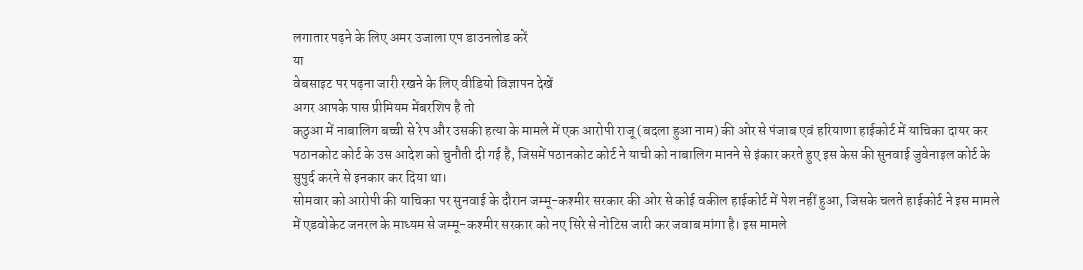लगातार पढ़ने के लिए अमर उजाला एप डाउनलोड करें
या
वेबसाइट पर पढ़ना जारी रखने के लिए वीडियो विज्ञापन देखें
अगर आपके पास प्रीमियम मेंबरशिप है तो
कठुआ में नाबालिग बच्ची से रेप और उसकी हत्या के मामले में एक आरोपी राजू (बदला हुआ नाम) की ओर से पंजाब एवं हरियाणा हाईकोर्ट में याचिका दायर कर पठानकोट कोर्ट के उस आदेश को चुनौती दी गई है, जिसमें पठानकोट कोर्ट ने याची को नाबालिग मानने से इंकार करते हुए इस केस की सुनवाई जुवेनाइल कोर्ट के सुपुर्द करने से इनकार कर दिया था।
सोमवार को आरोपी की याचिका पर सुनवाई के दौरान जम्मू-कश्मीर सरकार की ओर से कोई वकील हाईकोर्ट में पेश नहीं हुआ, जिसके चलते हाईकोर्ट ने इस मामले में एडवोकेट जनरल के माध्यम से जम्मू-कश्मीर सरकार को नए सिरे से नोटिस जारी कर जवाब मांगा है। इस मामले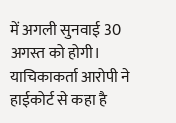में अगली सुनवाई 30 अगस्त को होगी।
याचिकाकर्ता आरोपी ने हाईकोर्ट से कहा है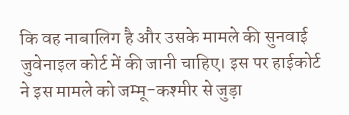कि वह नाबालिग है और उसके मामले की सुनवाई जुवेनाइल कोर्ट में की जानी चाहिए। इस पर हाईकोर्ट ने इस मामले को जम्मू-कश्मीर से जुड़ा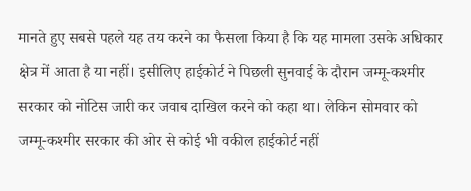मानते हुए सबसे पहले यह तय करने का फैसला किया है कि यह मामला उसके अधिकार क्षेत्र में आता है या नहीं। इसीलिए हाईकोर्ट ने पिछली सुनवाई के दौरान जम्मू-कश्मीर सरकार को नोटिस जारी कर जवाब दाखिल करने को कहा था। लेकिन सोमवार को जम्मू-कश्मीर सरकार की ओर से कोई भी वकील हाईकोर्ट नहीं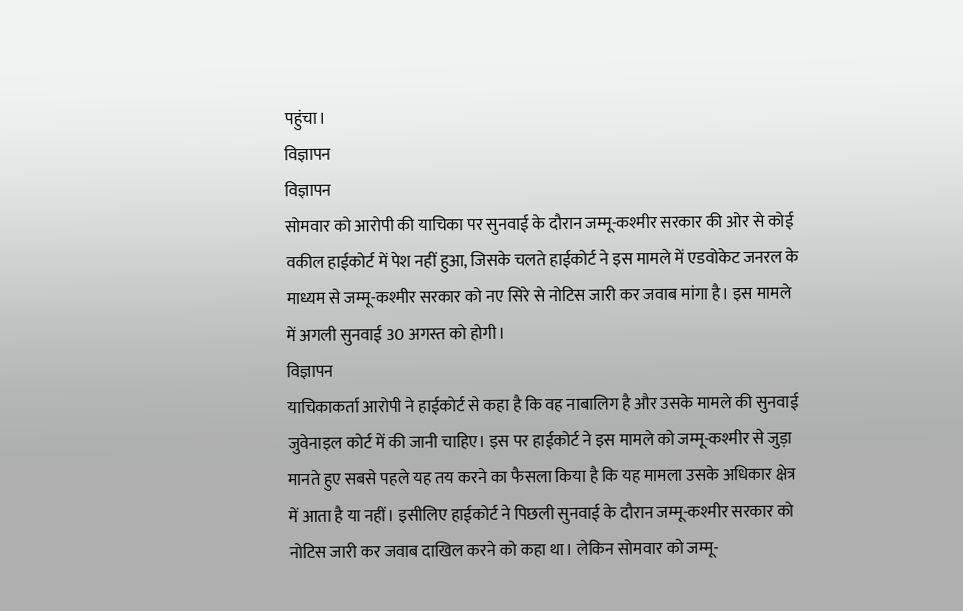पहुंचा।
विज्ञापन
विज्ञापन
सोमवार को आरोपी की याचिका पर सुनवाई के दौरान जम्मू-कश्मीर सरकार की ओर से कोई वकील हाईकोर्ट में पेश नहीं हुआ, जिसके चलते हाईकोर्ट ने इस मामले में एडवोकेट जनरल के माध्यम से जम्मू-कश्मीर सरकार को नए सिरे से नोटिस जारी कर जवाब मांगा है। इस मामले में अगली सुनवाई 30 अगस्त को होगी।
विज्ञापन
याचिकाकर्ता आरोपी ने हाईकोर्ट से कहा है कि वह नाबालिग है और उसके मामले की सुनवाई जुवेनाइल कोर्ट में की जानी चाहिए। इस पर हाईकोर्ट ने इस मामले को जम्मू-कश्मीर से जुड़ा मानते हुए सबसे पहले यह तय करने का फैसला किया है कि यह मामला उसके अधिकार क्षेत्र में आता है या नहीं। इसीलिए हाईकोर्ट ने पिछली सुनवाई के दौरान जम्मू-कश्मीर सरकार को नोटिस जारी कर जवाब दाखिल करने को कहा था। लेकिन सोमवार को जम्मू-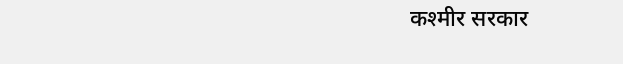कश्मीर सरकार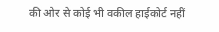की ओर से कोई भी वकील हाईकोर्ट नहीं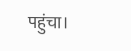पहुंचा।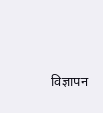विज्ञापन